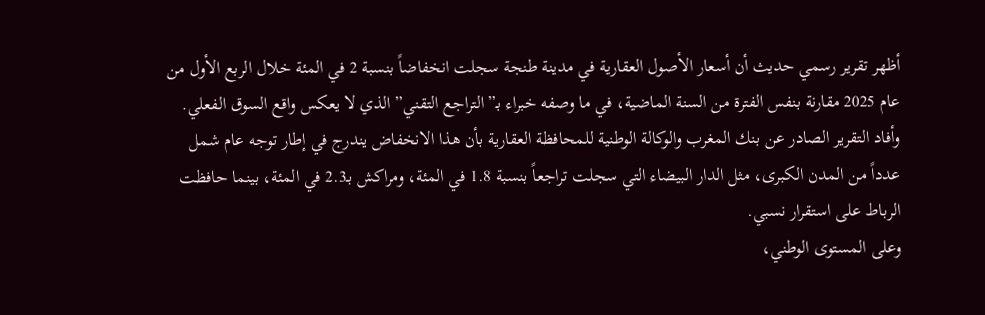أظهر تقرير رسمي حديث أن أسعار الأصول العقارية في مدينة طنجة سجلت انخفاضاً بنسبة 2 في المئة خلال الربع الأول من عام 2025 مقارنة بنفس الفترة من السنة الماضية، في ما وصفه خبراء بـ”التراجع التقني” الذي لا يعكس واقع السوق الفعلي.
وأفاد التقرير الصادر عن بنك المغرب والوكالة الوطنية للمحافظة العقارية بأن هذا الانخفاض يندرج في إطار توجه عام شمل عدداً من المدن الكبرى، مثل الدار البيضاء التي سجلت تراجعاً بنسبة 1.8 في المئة، ومراكش بـ2.3 في المئة، بينما حافظت الرباط على استقرار نسبي.
وعلى المستوى الوطني،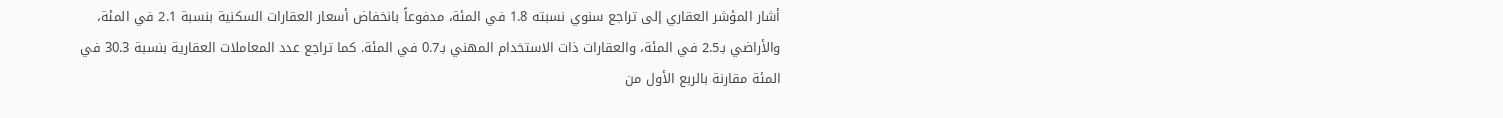أشار المؤشر العقاري إلى تراجع سنوي نسبته 1.8 في المئة، مدفوعاً بانخفاض أسعار العقارات السكنية بنسبة 2.1 في المئة، والأراضي بـ2.5 في المئة، والعقارات ذات الاستخدام المهني بـ0.7 في المئة. كما تراجع عدد المعاملات العقارية بنسبة 30.3 في المئة مقارنة بالربع الأول من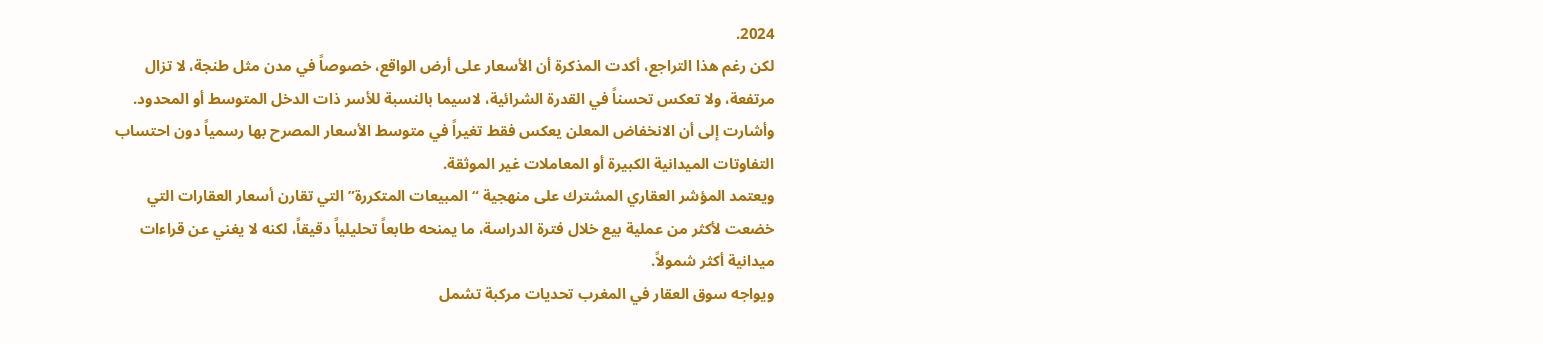2024.
لكن رغم هذا التراجع، أكدت المذكرة أن الأسعار على أرض الواقع، خصوصاً في مدن مثل طنجة، لا تزال مرتفعة، ولا تعكس تحسناً في القدرة الشرائية، لاسيما بالنسبة للأسر ذات الدخل المتوسط أو المحدود. وأشارت إلى أن الانخفاض المعلن يعكس فقط تغيراً في متوسط الأسعار المصرح بها رسمياً دون احتساب التفاوتات الميدانية الكبيرة أو المعاملات غير الموثقة.
ويعتمد المؤشر العقاري المشترك على منهجية “المبيعات المتكررة” التي تقارن أسعار العقارات التي خضعت لأكثر من عملية بيع خلال فترة الدراسة، ما يمنحه طابعاً تحليلياً دقيقاً، لكنه لا يغني عن قراءات ميدانية أكثر شمولاً.
ويواجه سوق العقار في المغرب تحديات مركبة تشمل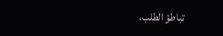تباطؤ الطلب،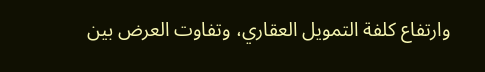وارتفاع كلفة التمويل العقاري، وتفاوت العرض بين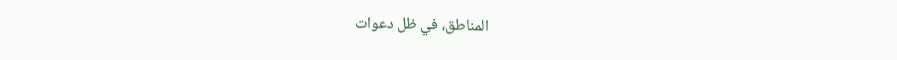المناطق، في ظل دعوات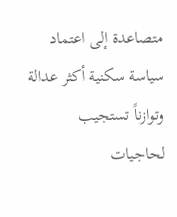متصاعدة إلى اعتماد سياسة سكنية أكثر عدالة وتوازناً تستجيب لحاجيات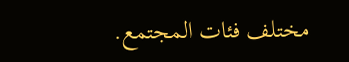مختلف فئات المجتمع.